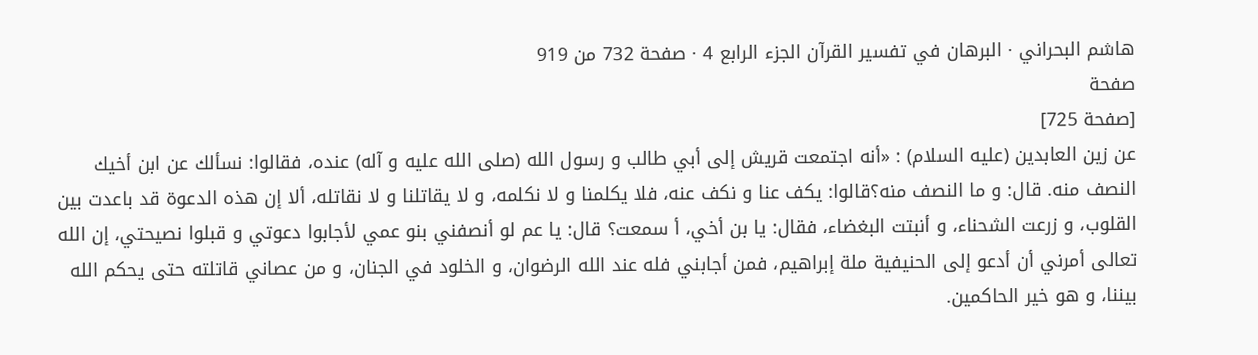هاشم البحراني · البرهان في تفسير القرآن الجزء الرابع 4 · صفحة 732 من 919
صفحة
[صفحة 725]
عن زين العابدين (عليه السلام) : «أنه اجتمعت قريش إلى أبي طالب و رسول الله (صلى الله عليه و آله) عنده، فقالوا: نسألك عن ابن أخيك النصف منه. قال: و ما النصف منه؟قالوا: يكف عنا و نكف عنه، فلا يكلمنا و لا نكلمه، و لا يقاتلنا و لا نقاتله، ألا إن هذه الدعوة قد باعدت بين القلوب، و زرعت الشحناء، و أنبتت البغضاء، فقال: يا بن أخي، أ سمعت؟ قال: يا عم لو أنصفني بنو عمي لأجابوا دعوتي و قبلوا نصيحتي، إن الله تعالى أمرني أن أدعو إلى الحنيفية ملة إبراهيم، فمن أجابني فله عند الله الرضوان، و الخلود في الجنان، و من عصاني قاتلته حتى يحكم الله بيننا، و هو خير الحاكمين.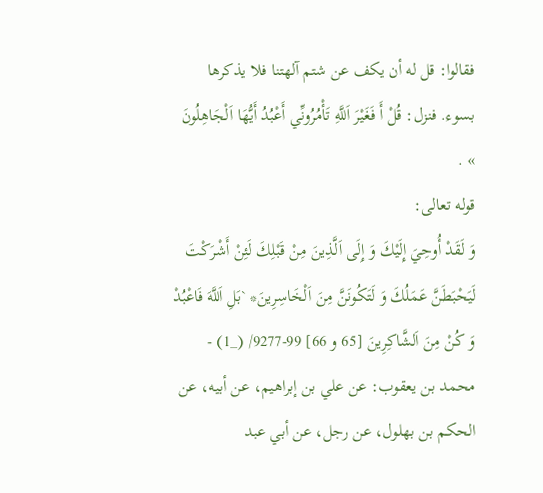فقالوا: قل له أن يكف عن شتم آلهتنا فلا يذكرها بسوء. فنزل: قُلْ أَ فَغَيْرَ اَللَّهِ تَأْمُرُونِّي أَعْبُدُ أَيُّهَا اَلْجَاهِلُونَ » .
قوله تعالى:
وَ لَقَدْ أُوحِيَ إِلَيْكَ وَ إِلَى اَلَّذِينَ مِنْ قَبْلِكَ لَئِنْ أَشْرَكْتَ لَيَحْبَطَنَّ عَمَلُكَ وَ لَتَكُونَنَّ مِنَ اَلْخَاسِرِينَ* `بَلِ اَللَّهَ فَاعْبُدْ وَ كُنْ مِنَ اَلشَّاكِرِينَ [65 و 66] 99-9277/ (_1) - محمد بن يعقوب: عن علي بن إبراهيم، عن أبيه، عن الحكم بن بهلول، عن رجل، عن أبي عبد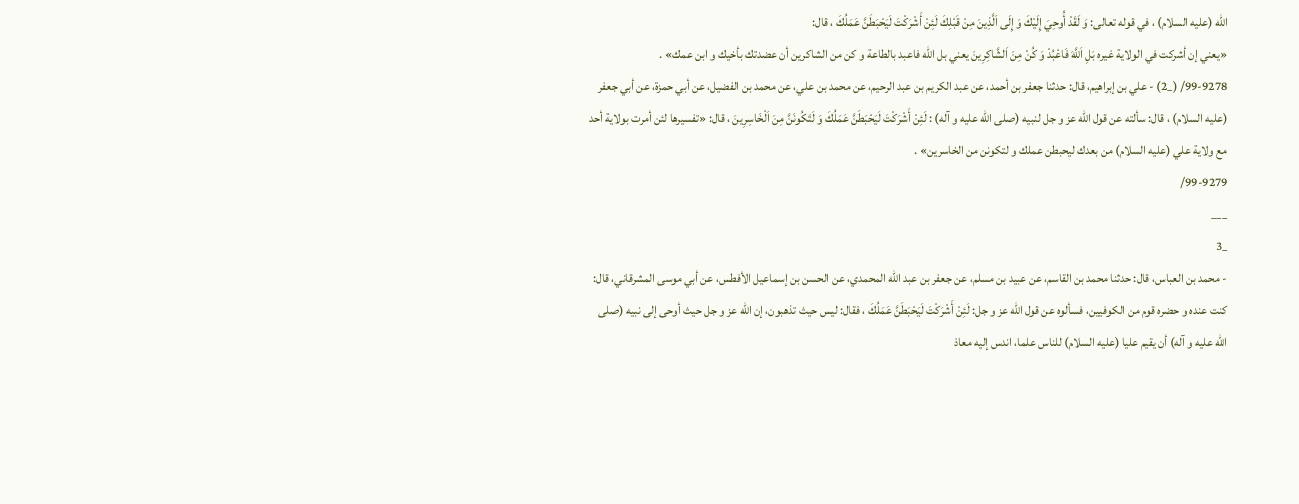الله (عليه السلام) ، في قوله تعالى: وَ لَقَدْ أُوحِيَ إِلَيْكَ وَ إِلَى اَلَّذِينَ مِنْ قَبْلِكَ لَئِنْ أَشْرَكْتَ لَيَحْبَطَنَّ عَمَلُكَ ، قال:
«يعني إن أشركت في الولاية غيره بَلِ اَللَّهَ فَاعْبُدْ وَ كُنْ مِنَ اَلشَّاكِرِينَ يعني بل الله فاعبد بالطاعة و كن من الشاكرين أن عضدتك بأخيك و ابن عمك» .
99-9278/ (_2) - علي بن إبراهيم، قال: حدثنا جعفر بن أحمد، عن عبد الكريم بن عبد الرحيم، عن محمد بن علي، عن محمد بن الفضيل، عن أبي حمزة، عن أبي جعفر (عليه السلام) ، قال: سألته عن قول الله عز و جل لنبيه (صلى الله عليه و آله) : لَئِنْ أَشْرَكْتَ لَيَحْبَطَنَّ عَمَلُكَ وَ لَتَكُونَنَّ مِنَ اَلْخَاسِرِينَ ، قال: «تفسيرها لئن أمرت بولاية أحد مع ولاية علي (عليه السلام) من بعدك ليحبطن عملك و لتكونن من الخاسرين» .
99-9279/
___
_3
- محمد بن العباس، قال: حدثنا محمد بن القاسم، عن عبيد بن مسلم، عن جعفر بن عبد الله المحمدي، عن الحسن بن إسماعيل الأفطس، عن أبي موسى المشرقاني، قال: كنت عنده و حضره قوم من الكوفيين، فسألوه عن قول الله عز و جل: لَئِنْ أَشْرَكْتَ لَيَحْبَطَنَّ عَمَلُكَ ، فقال: ليس حيث تذهبون، إن الله عز و جل حيث أوحى إلى نبيه (صلى الله عليه و آله) أن يقيم عليا (عليه السلام) للناس علما، اندس إليه معاذ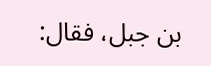بن جبل، فقال: